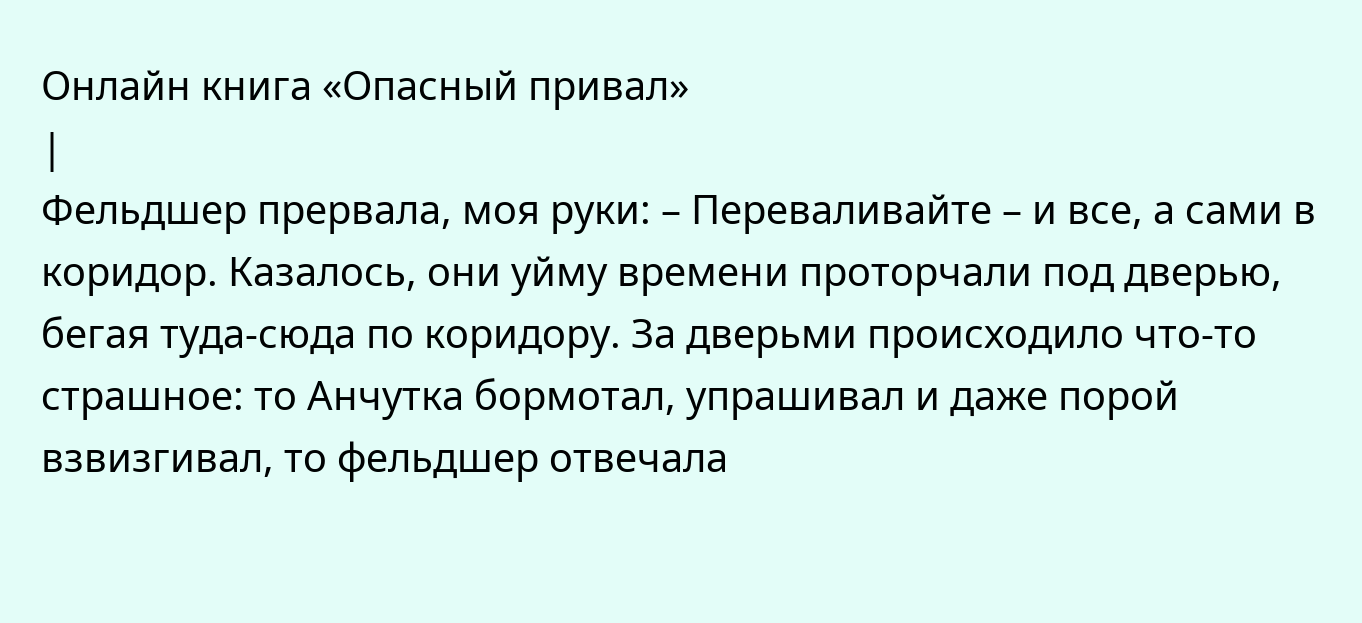Онлайн книга «Опасный привал»
|
Фельдшер прервала, моя руки: – Переваливайте – и все, а сами в коридор. Казалось, они уйму времени проторчали под дверью, бегая туда-сюда по коридору. За дверьми происходило что-то страшное: то Анчутка бормотал, упрашивал и даже порой взвизгивал, то фельдшер отвечала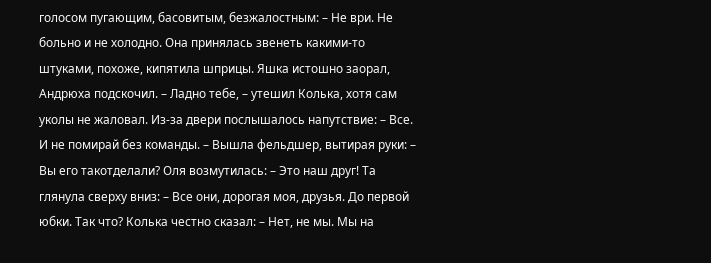голосом пугающим, басовитым, безжалостным: – Не ври. Не больно и не холодно. Она принялась звенеть какими-то штуками, похоже, кипятила шприцы. Яшка истошно заорал, Андрюха подскочил. – Ладно тебе, – утешил Колька, хотя сам уколы не жаловал. Из-за двери послышалось напутствие: – Все. И не помирай без команды. – Вышла фельдшер, вытирая руки: – Вы его такотделали? Оля возмутилась: – Это наш друг! Та глянула сверху вниз: – Все они, дорогая моя, друзья. До первой юбки. Так что? Колька честно сказал: – Нет, не мы. Мы на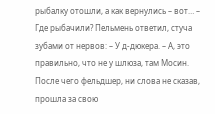рыбалку отошли, а как вернулись – вот… – Где рыбачили? Пельмень ответил, стуча зубами от нервов: – У д-дюкера. – А, это правильно, что не у шлюза, там Мосин. После чего фельдшер, ни слова не сказав, прошла за свою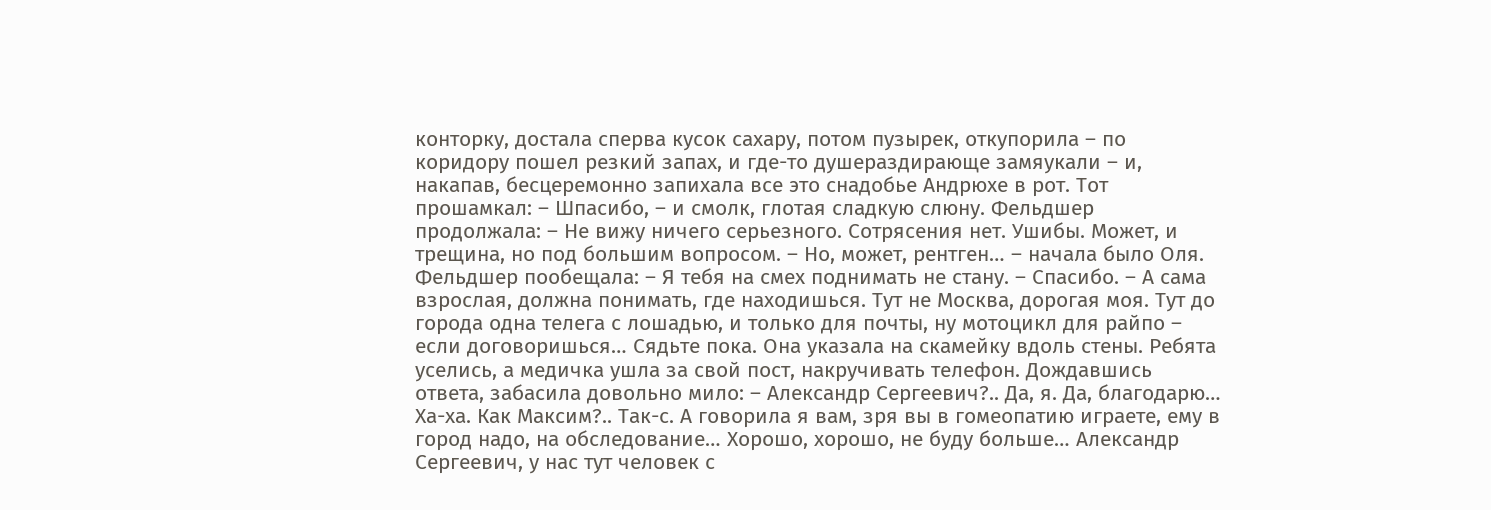конторку, достала сперва кусок сахару, потом пузырек, откупорила – по коридору пошел резкий запах, и где-то душераздирающе замяукали – и, накапав, бесцеремонно запихала все это снадобье Андрюхе в рот. Тот прошамкал: – Шпасибо, – и смолк, глотая сладкую слюну. Фельдшер продолжала: – Не вижу ничего серьезного. Сотрясения нет. Ушибы. Может, и трещина, но под большим вопросом. – Но, может, рентген… – начала было Оля. Фельдшер пообещала: – Я тебя на смех поднимать не стану. – Спасибо. – А сама взрослая, должна понимать, где находишься. Тут не Москва, дорогая моя. Тут до города одна телега с лошадью, и только для почты, ну мотоцикл для райпо – если договоришься… Сядьте пока. Она указала на скамейку вдоль стены. Ребята уселись, а медичка ушла за свой пост, накручивать телефон. Дождавшись ответа, забасила довольно мило: – Александр Сергеевич?.. Да, я. Да, благодарю… Ха-ха. Как Максим?.. Так-с. А говорила я вам, зря вы в гомеопатию играете, ему в город надо, на обследование… Хорошо, хорошо, не буду больше… Александр Сергеевич, у нас тут человек с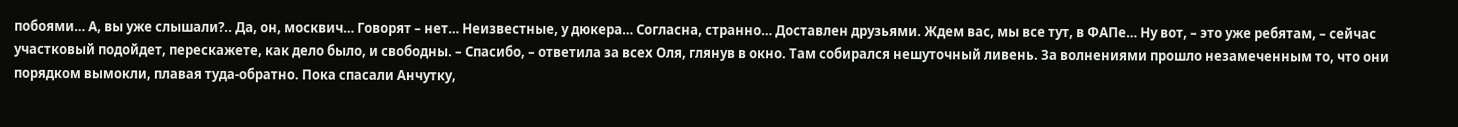побоями… А, вы уже слышали?.. Да, он, москвич… Говорят – нет… Неизвестные, у дюкера… Согласна, странно… Доставлен друзьями. Ждем вас, мы все тут, в ФАПе… Ну вот, – это уже ребятам, – сейчас участковый подойдет, перескажете, как дело было, и свободны. – Спасибо, – ответила за всех Оля, глянув в окно. Там собирался нешуточный ливень. За волнениями прошло незамеченным то, что они порядком вымокли, плавая туда-обратно. Пока спасали Анчутку,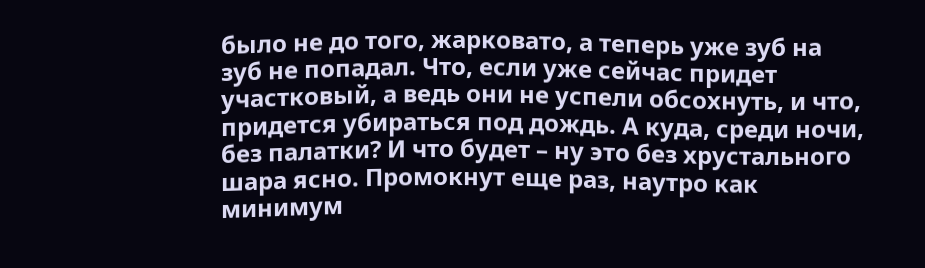было не до того, жарковато, а теперь уже зуб на зуб не попадал. Что, если уже сейчас придет участковый, а ведь они не успели обсохнуть, и что, придется убираться под дождь. А куда, среди ночи, без палатки? И что будет – ну это без хрустального шара ясно. Промокнут еще раз, наутро как минимум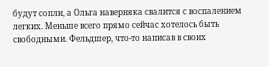будут сопли, а Ольга наверняка свалится с воспалением легких. Меньше всего прямо сейчас хотелось быть свободными. Фельдшер, что-то написав в своих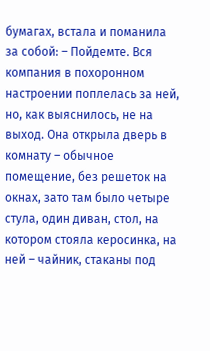бумагах, встала и поманила за собой: – Пойдемте. Вся компания в похоронном настроении поплелась за ней, но, как выяснилось, не на выход. Она открыла дверь в комнату – обычное помещение, без решеток на окнах, зато там было четыре стула, один диван, стол, на котором стояла керосинка, на ней – чайник, стаканы под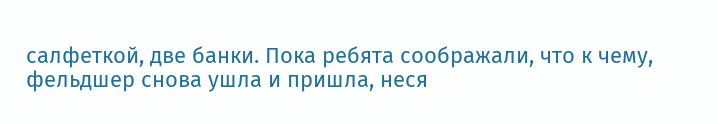салфеткой, две банки. Пока ребята соображали, что к чему, фельдшер снова ушла и пришла, неся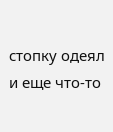стопку одеял и еще что-то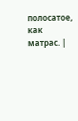полосатое, как матрас. |